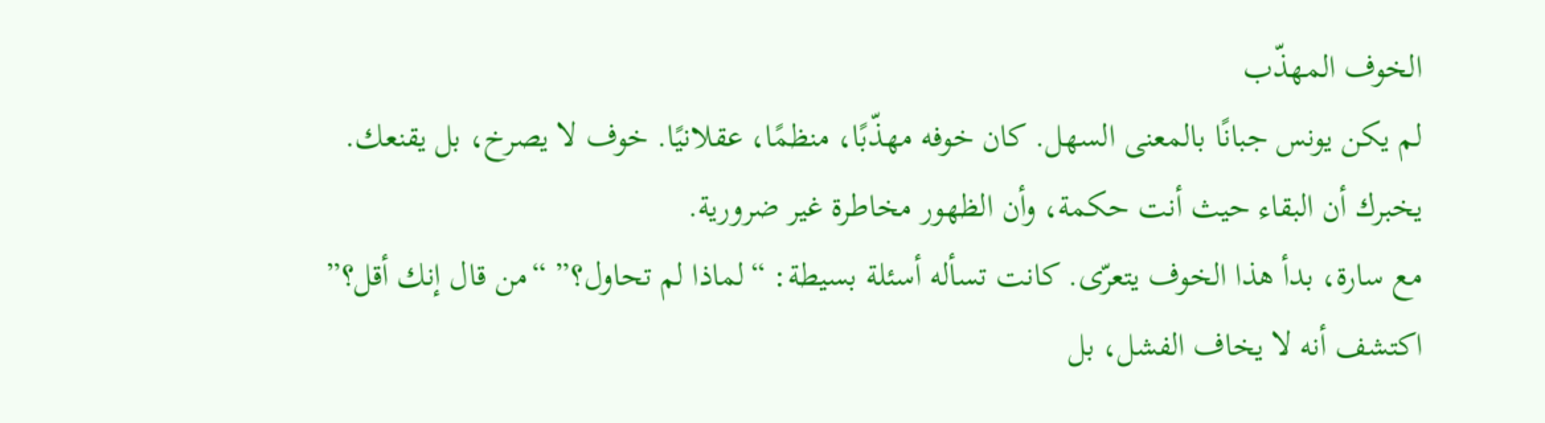الخوف المهذّب
لم يكن يونس جبانًا بالمعنى السهل. كان خوفه مهذّبًا، منظمًا، عقلانيًا. خوف لا يصرخ، بل يقنعك. يخبرك أن البقاء حيث أنت حكمة، وأن الظهور مخاطرة غير ضرورية.
مع سارة، بدأ هذا الخوف يتعرّى. كانت تسأله أسئلة بسيطة: “لماذا لم تحاول؟” “من قال إنك أقل؟”
اكتشف أنه لا يخاف الفشل، بل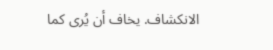الانكشاف. يخاف أن يُرى كما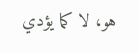هو، لا كما يؤدي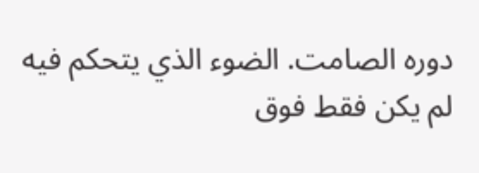دوره الصامت. الضوء الذي يتحكم فيه لم يكن فقط فوق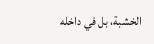الخشبة، بل في داخله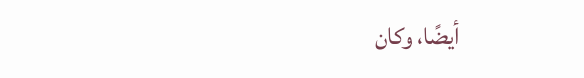أيضًا، وكان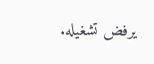يرفض تشغيله.